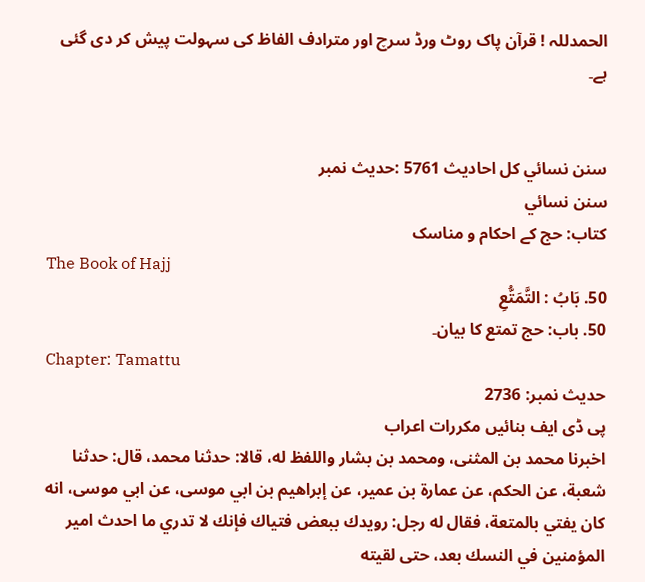الحمدللہ ! قرآن پاک روٹ ورڈ سرچ اور مترادف الفاظ کی سہولت پیش کر دی گئی ہے۔


سنن نسائي کل احادیث 5761 :حدیث نمبر
سنن نسائي
کتاب: حج کے احکام و مناسک
The Book of Hajj
50. بَابُ : التَّمَتُّعِ
50. باب: حج تمتع کا بیان۔
Chapter: Tamattu
حدیث نمبر: 2736
پی ڈی ایف بنائیں مکررات اعراب
اخبرنا محمد بن المثنى، ومحمد بن بشار واللفظ له، قالا: حدثنا محمد، قال: حدثنا شعبة، عن الحكم، عن عمارة بن عمير، عن إبراهيم بن ابي موسى، عن ابي موسى، انه كان يفتي بالمتعة، فقال له رجل: رويدك ببعض فتياك فإنك لا تدري ما احدث امير المؤمنين في النسك بعد، حتى لقيته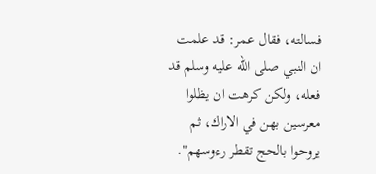فسالته، فقال عمر: قد علمت ان النبي صلى الله عليه وسلم قد فعله، ولكن كرهت ان يظلوا معرسين بهن في الاراك، ثم يروحوا بالحج تقطر رءوسهم".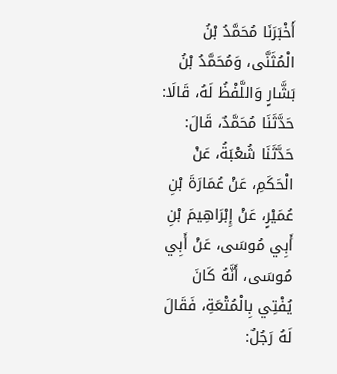أَخْبَرَنَا مُحَمَّدُ بْنُ الْمُثَنَّى، وَمُحَمَّدُ بْنُ بَشَّارٍ وَاللَّفْظُ لَهُ، قَالَا: حَدَّثَنَا مُحَمَّدٌ، قَالَ: حَدَّثَنَا شُعْبَةُ، عَنْ الْحَكَمِ، عَنْ عُمَارَةَ بْنِ عُمَيْرٍ، عَنْ إِبْرَاهِيمَ بْنِ أَبِي مُوسَى، عَنْ أَبِي مُوسَى، أَنَّهُ كَانَ يُفْتِي بِالْمُتْعَةِ، فَقَالَ لَهُ رَجُلٌ: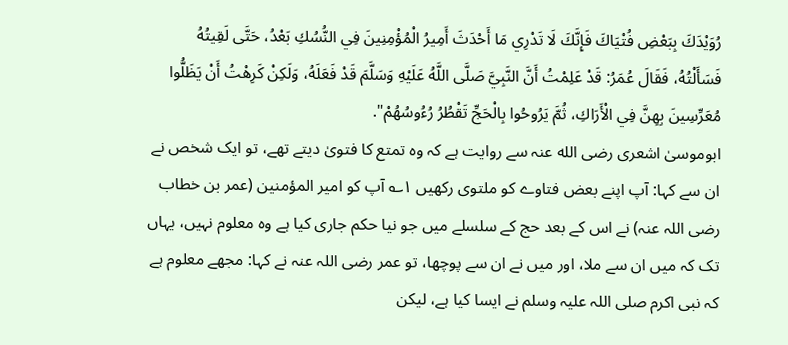رُوَيْدَكَ بِبَعْضِ فُتْيَاكَ فَإِنَّكَ لَا تَدْرِي مَا أَحْدَثَ أَمِيرُ الْمُؤْمِنِينَ فِي النُّسُكِ بَعْدُ، حَتَّى لَقِيتُهُ فَسَأَلْتُهُ، فَقَالَ عُمَرُ: قَدْ عَلِمْتُ أَنَّ النَّبِيَّ صَلَّى اللَّهُ عَلَيْهِ وَسَلَّمَ قَدْ فَعَلَهُ، وَلَكِنْ كَرِهْتُ أَنْ يَظَلُّوا مُعَرِّسِينَ بِهِنَّ فِي الْأَرَاكِ، ثُمَّ يَرُوحُوا بِالْحَجِّ تَقْطُرُ رُءُوسُهُمْ".
ابوموسیٰ اشعری رضی الله عنہ سے روایت ہے کہ وہ تمتع کا فتویٰ دیتے تھے، تو ایک شخص نے ان سے کہا: آپ اپنے بعض فتاوے کو ملتوی رکھیں ۱؎ آپ کو امیر المؤمنین (عمر بن خطاب رضی اللہ عنہ) نے اس کے بعد حج کے سلسلے میں جو نیا حکم جاری کیا ہے وہ معلوم نہیں، یہاں تک کہ میں ان سے ملا، اور میں نے ان سے پوچھا، تو عمر رضی اللہ عنہ نے کہا: مجھے معلوم ہے کہ نبی اکرم صلی اللہ علیہ وسلم نے ایسا کیا ہے، لیکن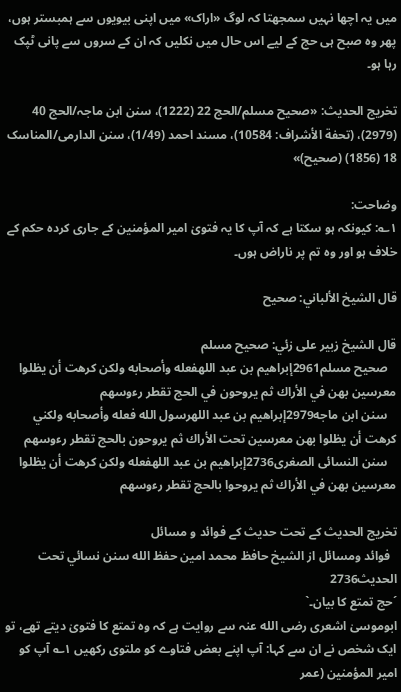میں یہ اچھا نہیں سمجھتا کہ لوگ «اراک» میں اپنی بیویوں سے ہمبستر ہوں، پھر وہ صبح ہی حج کے لیے اس حال میں نکلیں کہ ان کے سروں سے پانی ٹپک رہا ہو۔

تخریج الحدیث: «صحیح مسلم/الحج 22 (1222)، سنن ابن ماجہ/الحج 40 (2979)، (تحفة الأشراف: 10584)، مسند احمد (1/49)، سنن الدارمی/المناسک 18 (1856) (صحیح)»

وضاحت:
۱؎: کیونکہ ہو سکتا ہے کہ آپ کا یہ فتویٰ امیر المؤمنین کے جاری کردہ حکم کے خلاف ہو اور وہ تم پر ناراض ہوں۔

قال الشيخ الألباني: صحيح

قال الشيخ زبير على زئي: صحيح مسلم
   صحيح مسلم2961إبراهيم بن عبد اللهفعله وأصحابه ولكن كرهت أن يظلوا معرسين بهن في الأراك ثم يروحون في الحج تقطر رءوسهم
   سنن ابن ماجه2979إبراهيم بن عبد اللهرسول الله فعله وأصحابه ولكني كرهت أن يظلوا بهن معرسين تحت الأراك ثم يروحون بالحج تقطر رءوسهم
   سنن النسائى الصغرى2736إبراهيم بن عبد اللهفعله ولكن كرهت أن يظلوا معرسين بهن في الأراك ثم يروحوا بالحج تقطر رءوسهم

تخریج الحدیث کے تحت حدیث کے فوائد و مسائل
  فوائد ومسائل از الشيخ حافظ محمد امين حفظ الله سنن نسائي تحت الحديث2736
´حج تمتع کا بیان۔`
ابوموسیٰ اشعری رضی الله عنہ سے روایت ہے کہ وہ تمتع کا فتویٰ دیتے تھے، تو ایک شخص نے ان سے کہا: آپ اپنے بعض فتاوے کو ملتوی رکھیں ۱؎ آپ کو امیر المؤمنین (عمر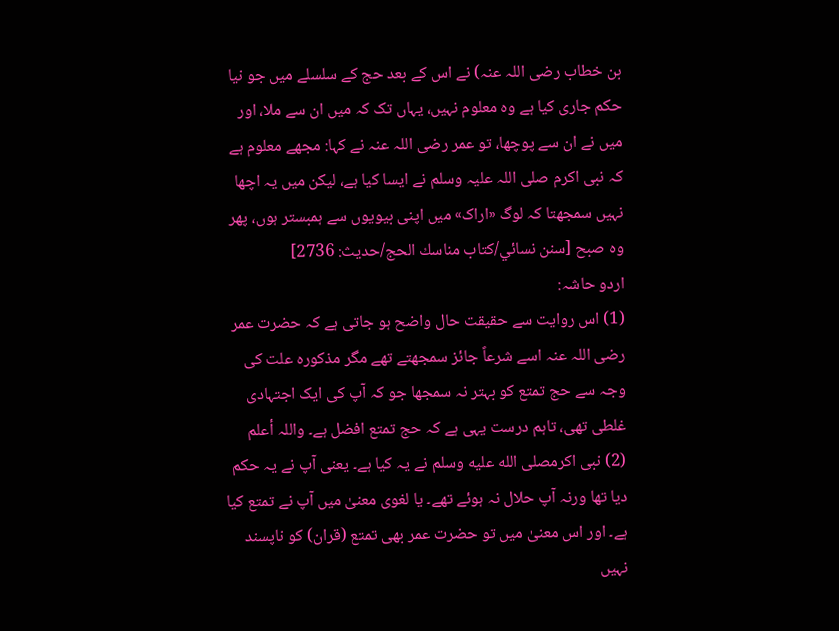بن خطاب رضی اللہ عنہ) نے اس کے بعد حج کے سلسلے میں جو نیا حکم جاری کیا ہے وہ معلوم نہیں، یہاں تک کہ میں ان سے ملا، اور میں نے ان سے پوچھا، تو عمر رضی اللہ عنہ نے کہا: مجھے معلوم ہے کہ نبی اکرم صلی اللہ علیہ وسلم نے ایسا کیا ہے، لیکن میں یہ اچھا نہیں سمجھتا کہ لوگ «اراک» میں اپنی بیویوں سے ہمبستر ہوں، پھر وہ صبح [سنن نسائي/كتاب مناسك الحج/حدیث: 2736]
اردو حاشہ:
(1) اس روایت سے حقیقت حال واضح ہو جاتی ہے کہ حضرت عمر رضی اللہ عنہ اسے شرعاً جائز سمجھتے تھے مگر مذکورہ علت کی وجہ سے حج تمتع کو بہتر نہ سمجھا جو کہ آپ کی ایک اجتہادی غلطی تھی، تاہم درست یہی ہے کہ حج تمتع افضل ہے۔ واللہ أعلم
(2) نبی اکرمصلى الله عليه وسلم نے یہ کیا ہے۔ یعنی آپ نے یہ حکم دیا تھا ورنہ آپ حلال نہ ہوئے تھے۔ یا لغوی معنیٰ میں آپ نے تمتع کیا ہے۔ اور اس معنیٰ میں تو حضرت عمر بھی تمتع (قران) کو ناپسند نہیں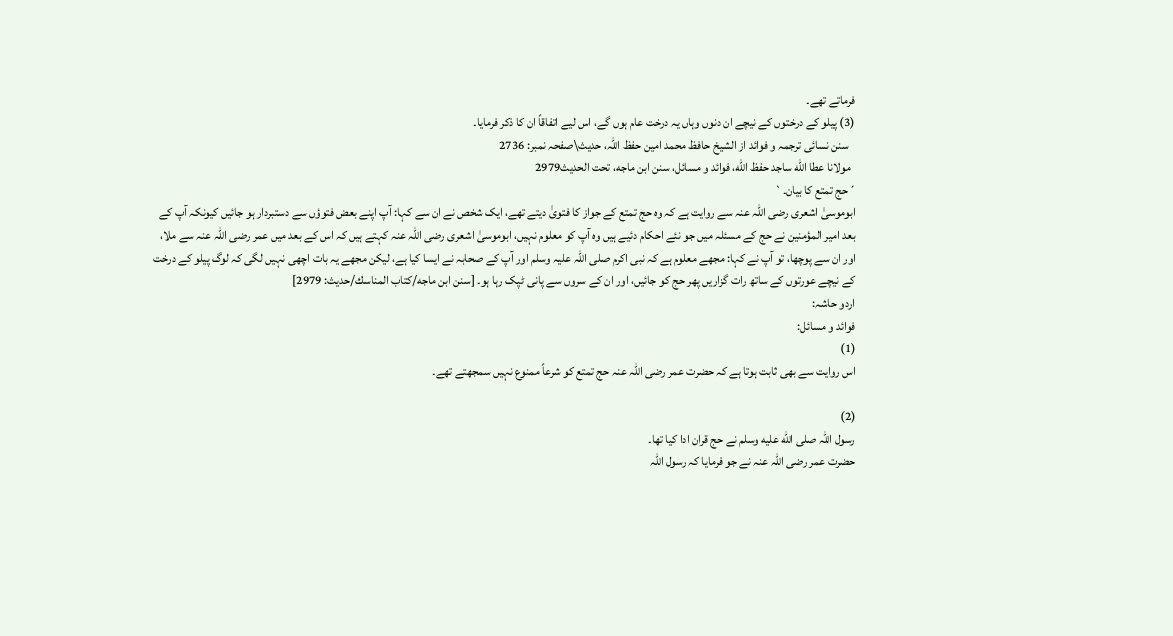فرماتے تھے۔
(3) پیلو کے درختوں کے نیچے ان دنوں وہاں یہ درخت عام ہوں گے، اس لیے اتفاقاً ان کا ذکر فرمایا۔
   سنن نسائی ترجمہ و فوائد از الشیخ حافظ محمد امین حفظ اللہ، حدیث\صفحہ نمبر: 2736
  مولانا عطا الله ساجد حفظ الله، فوائد و مسائل، سنن ابن ماجه، تحت الحديث2979
´حج تمتع کا بیان۔`
ابوموسیٰ اشعری رضی اللہ عنہ سے روایت ہے کہ وہ حج تمتع کے جواز کا فتویٰ دیتے تھے، ایک شخص نے ان سے کہا: آپ اپنے بعض فتوؤں سے دستبردار ہو جائیں کیونکہ آپ کے بعد امیر المؤمنین نے حج کے مسئلہ میں جو نئے احکام دئیے ہیں وہ آپ کو معلوم نہیں، ابوموسیٰ اشعری رضی اللہ عنہ کہتے ہیں کہ اس کے بعد میں عمر رضی اللہ عنہ سے ملا، اور ان سے پوچھا، تو آپ نے کہا: مجھے معلوم ہے کہ نبی اکرم صلی اللہ علیہ وسلم اور آپ کے صحابہ نے ایسا کیا ہے، لیکن مجھے یہ بات اچھی نہیں لگی کہ لوگ پیلو کے درخت کے نیچے عورتوں کے ساتھ رات گزاریں پھر حج کو جائیں، اور ان کے سروں سے پانی ٹپک رہا ہو۔ [سنن ابن ماجه/كتاب المناسك/حدیث: 2979]
اردو حاشہ:
فوائد و مسائل:
(1)
اس روایت سے بھی ثابت ہوتا ہے کہ حضرت عمر رضی اللہ عنہ حج تمتع کو شرعاً ممنوع نہیں سمجھتے تھے۔

(2)
رسول اللہ صلى الله عليه وسلم نے حج قران ادا کیا تھا۔
حضرت عمر رضی اللہ عنہ نے جو فرمایا کہ رسول اللہ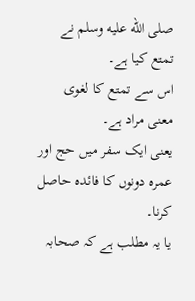صلى الله عليه وسلم نے تمتع کیا ہے۔
اس سے تمتع کا لغوی معنی مراد ہے۔
یعنی ایک سفر میں حج اور عمرہ دونوں کا فائدہ حاصل کرنا۔
یا یہ مطلب ہے کہ صحابہ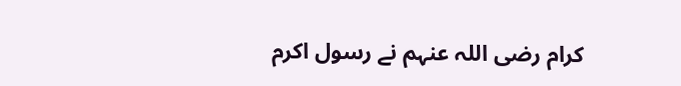کرام رضی اللہ عنہم نے رسول اکرم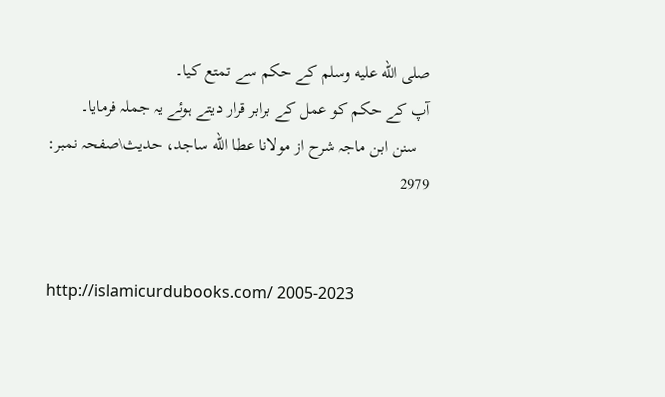صلى الله عليه وسلم کے حکم سے تمتع کیا۔
آپ کے حکم کو عمل کے برابر قرار دیتے ہوئے یہ جملہ فرمایا۔
   سنن ابن ماجہ شرح از مولانا عطا الله ساجد، حدیث\صفحہ نمبر: 2979


http://islamicurdubooks.com/ 2005-2023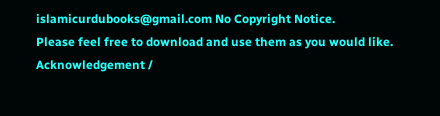islamicurdubooks@gmail.com No Copyright Notice.
Please feel free to download and use them as you would like.
Acknowledgement /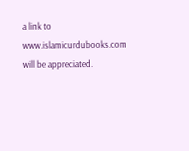a link to www.islamicurdubooks.com will be appreciated.